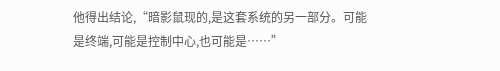他得出结论,“暗影鼠现的,是这套系统的另一部分。可能是终端,可能是控制中心,也可能是……”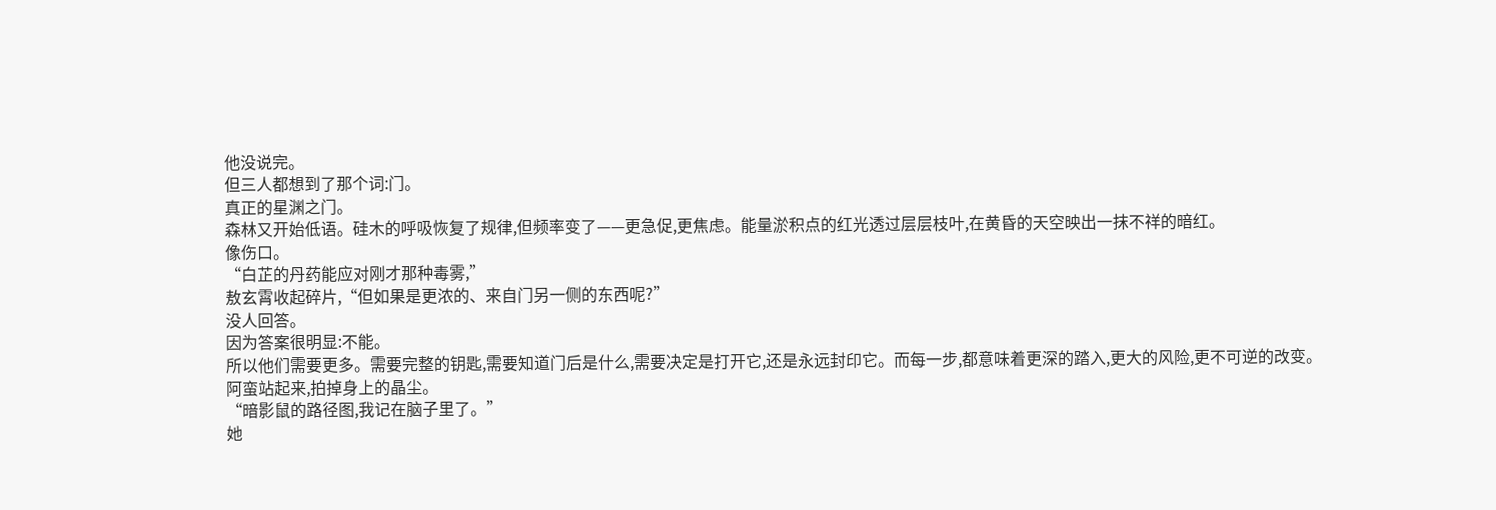他没说完。
但三人都想到了那个词:门。
真正的星渊之门。
森林又开始低语。硅木的呼吸恢复了规律,但频率变了——更急促,更焦虑。能量淤积点的红光透过层层枝叶,在黄昏的天空映出一抹不祥的暗红。
像伤口。
“白芷的丹药能应对刚才那种毒雾,”
敖玄霄收起碎片,“但如果是更浓的、来自门另一侧的东西呢?”
没人回答。
因为答案很明显:不能。
所以他们需要更多。需要完整的钥匙,需要知道门后是什么,需要决定是打开它,还是永远封印它。而每一步,都意味着更深的踏入,更大的风险,更不可逆的改变。
阿蛮站起来,拍掉身上的晶尘。
“暗影鼠的路径图,我记在脑子里了。”
她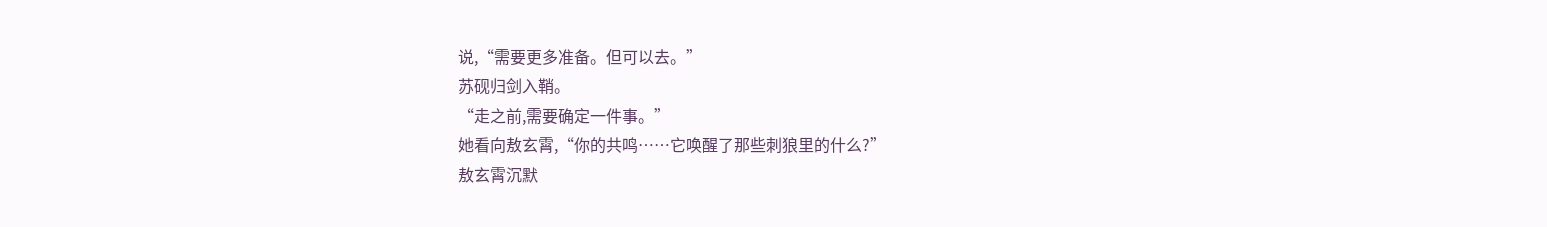说,“需要更多准备。但可以去。”
苏砚归剑入鞘。
“走之前,需要确定一件事。”
她看向敖玄霄,“你的共鸣……它唤醒了那些刺狼里的什么?”
敖玄霄沉默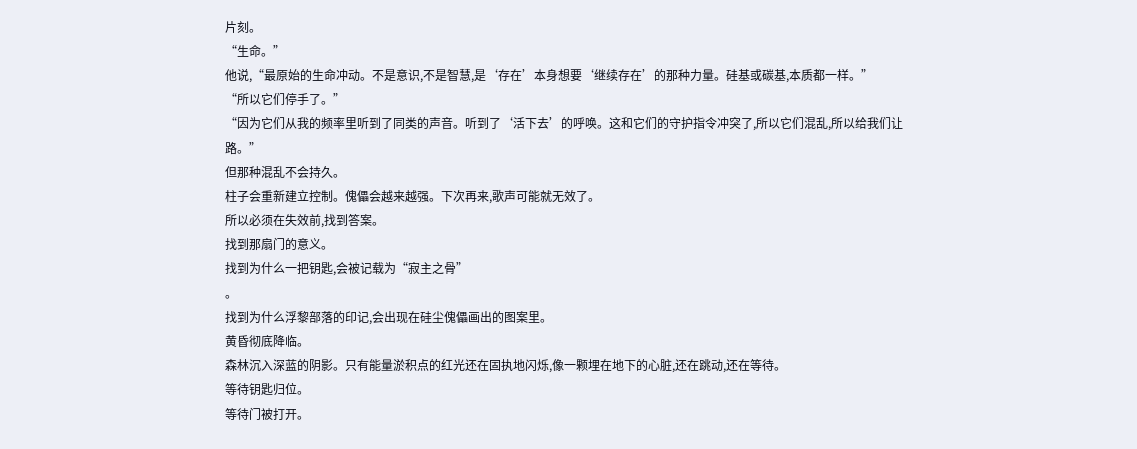片刻。
“生命。”
他说,“最原始的生命冲动。不是意识,不是智慧,是‘存在’本身想要‘继续存在’的那种力量。硅基或碳基,本质都一样。”
“所以它们停手了。”
“因为它们从我的频率里听到了同类的声音。听到了‘活下去’的呼唤。这和它们的守护指令冲突了,所以它们混乱,所以给我们让路。”
但那种混乱不会持久。
柱子会重新建立控制。傀儡会越来越强。下次再来,歌声可能就无效了。
所以必须在失效前,找到答案。
找到那扇门的意义。
找到为什么一把钥匙,会被记载为“寂主之骨”
。
找到为什么浮黎部落的印记,会出现在硅尘傀儡画出的图案里。
黄昏彻底降临。
森林沉入深蓝的阴影。只有能量淤积点的红光还在固执地闪烁,像一颗埋在地下的心脏,还在跳动,还在等待。
等待钥匙归位。
等待门被打开。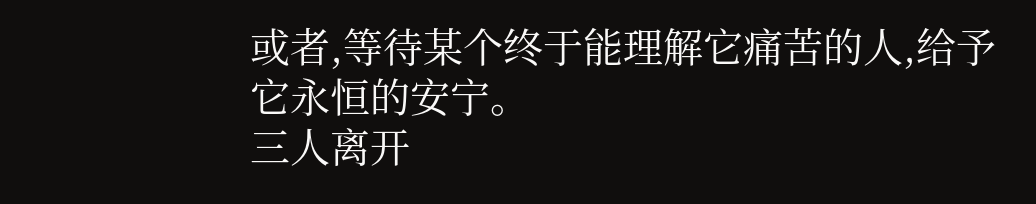或者,等待某个终于能理解它痛苦的人,给予它永恒的安宁。
三人离开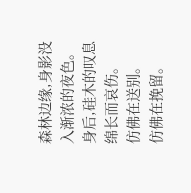森林边缘,身影没入渐浓的夜色。
身后,硅木的叹息绵长而哀伤。
仿佛在送别。
仿佛在挽留。